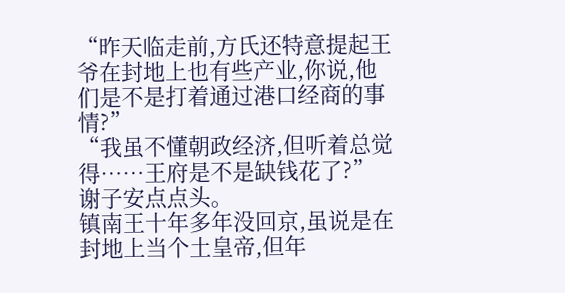“昨天临走前,方氏还特意提起王爷在封地上也有些产业,你说,他们是不是打着通过港口经商的事情?”
“我虽不懂朝政经济,但听着总觉得……王府是不是缺钱花了?”
谢子安点点头。
镇南王十年多年没回京,虽说是在封地上当个土皇帝,但年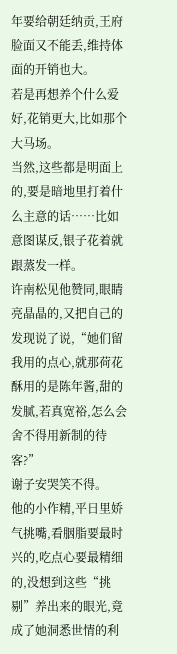年要给朝廷纳贡,王府脸面又不能丢,维持体面的开销也大。
若是再想养个什么爱好,花销更大,比如那个大马场。
当然,这些都是明面上的,要是暗地里打着什么主意的话……比如意图谋反,银子花着就跟蒸发一样。
许南松见他赞同,眼睛亮晶晶的,又把自己的发现说了说,“她们留我用的点心,就那荷花酥用的是陈年酱,甜的发腻,若真宽裕,怎么会舍不得用新制的待客?”
谢子安哭笑不得。
他的小作精,平日里娇气挑嘴,看胭脂要最时兴的,吃点心要最精细的,没想到这些“挑剔”养出来的眼光,竟成了她洞悉世情的利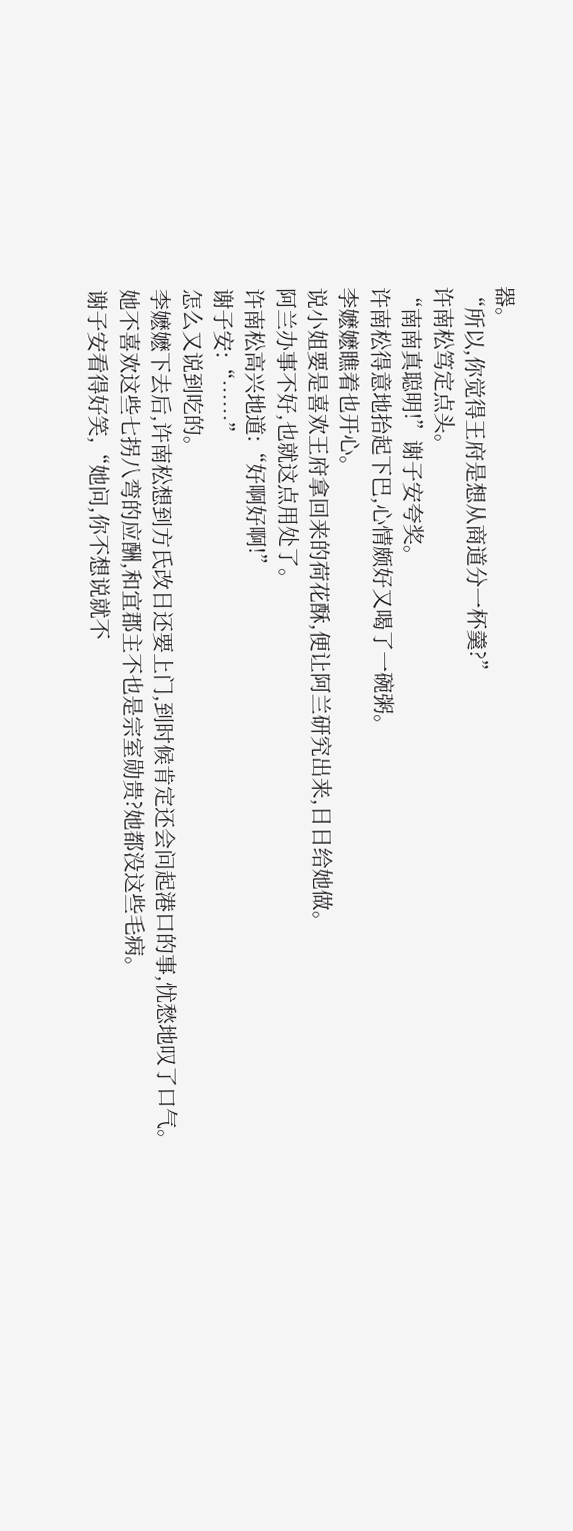器。
“所以,你觉得王府是想从商道分一杯羹?”
许南松笃定点头。
“南南真聪明!”谢子安夸奖。
许南松得意地抬起下巴,心情颇好又喝了一碗粥。
李嬷嬷瞧着也开心。
说小姐要是喜欢王府拿回来的荷花酥,便让阿兰研究出来,日日给她做。
阿兰办事不好,也就这点用处了。
许南松高兴地道:“好啊好啊!”
谢子安:“……”
怎么又说到吃的。
李嬷嬷下去后,许南松想到方氏改日还要上门,到时候肯定还会问起港口的事,忧愁地叹了口气。
她不喜欢这些七拐八弯的应酬,和宜郡主不也是宗室勋贵?她都没这些毛病。
谢子安看得好笑,“她问,你不想说就不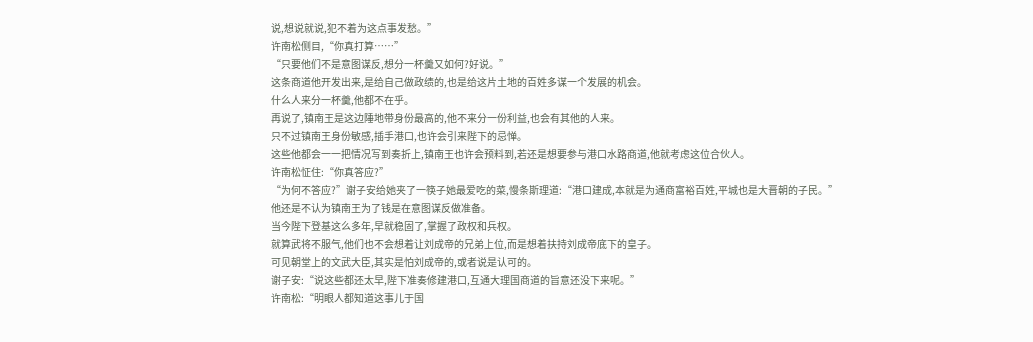说,想说就说,犯不着为这点事发愁。”
许南松侧目,“你真打算……”
“只要他们不是意图谋反,想分一杯羹又如何?好说。”
这条商道他开发出来,是给自己做政绩的,也是给这片土地的百姓多谋一个发展的机会。
什么人来分一杯羹,他都不在乎。
再说了,镇南王是这边陲地带身份最高的,他不来分一份利益,也会有其他的人来。
只不过镇南王身份敏感,插手港口,也许会引来陛下的忌惮。
这些他都会一一把情况写到奏折上,镇南王也许会预料到,若还是想要参与港口水路商道,他就考虑这位合伙人。
许南松怔住:“你真答应?”
“为何不答应?”谢子安给她夹了一筷子她最爱吃的菜,慢条斯理道:“港口建成,本就是为通商富裕百姓,平城也是大晋朝的子民。”
他还是不认为镇南王为了钱是在意图谋反做准备。
当今陛下登基这么多年,早就稳固了,掌握了政权和兵权。
就算武将不服气,他们也不会想着让刘成帝的兄弟上位,而是想着扶持刘成帝底下的皇子。
可见朝堂上的文武大臣,其实是怕刘成帝的,或者说是认可的。
谢子安:“说这些都还太早,陛下准奏修建港口,互通大理国商道的旨意还没下来呢。”
许南松:“明眼人都知道这事儿于国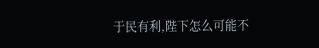于民有利,陛下怎么可能不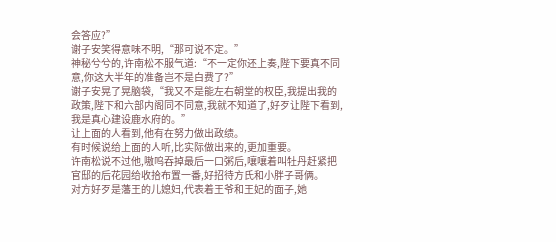会答应?”
谢子安笑得意味不明,“那可说不定。”
神秘兮兮的,许南松不服气道:“不一定你还上奏,陛下要真不同意,你这大半年的准备岂不是白费了?”
谢子安晃了晃脑袋,“我又不是能左右朝堂的权臣,我提出我的政策,陛下和六部内阁同不同意,我就不知道了,好歹让陛下看到,我是真心建设鹿水府的。”
让上面的人看到,他有在努力做出政绩。
有时候说给上面的人听,比实际做出来的,更加重要。
许南松说不过他,嗷呜吞掉最后一口粥后,嚷嚷着叫牡丹赶紧把官邸的后花园给收拾布置一番,好招待方氏和小胖子哥俩。
对方好歹是藩王的儿媳妇,代表着王爷和王妃的面子,她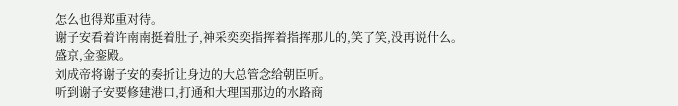怎么也得郑重对待。
谢子安看着许南南挺着肚子,神采奕奕指挥着指挥那儿的,笑了笑,没再说什么。
盛京,金銮殿。
刘成帝将谢子安的奏折让身边的大总管念给朝臣听。
听到谢子安要修建港口,打通和大理国那边的水路商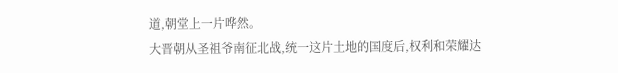道,朝堂上一片哗然。
大晋朝从圣祖爷南征北战,统一这片土地的国度后,权利和荣耀达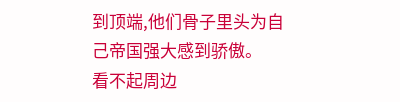到顶端,他们骨子里头为自己帝国强大感到骄傲。
看不起周边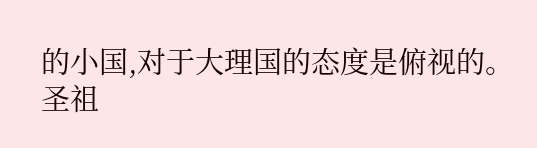的小国,对于大理国的态度是俯视的。
圣祖